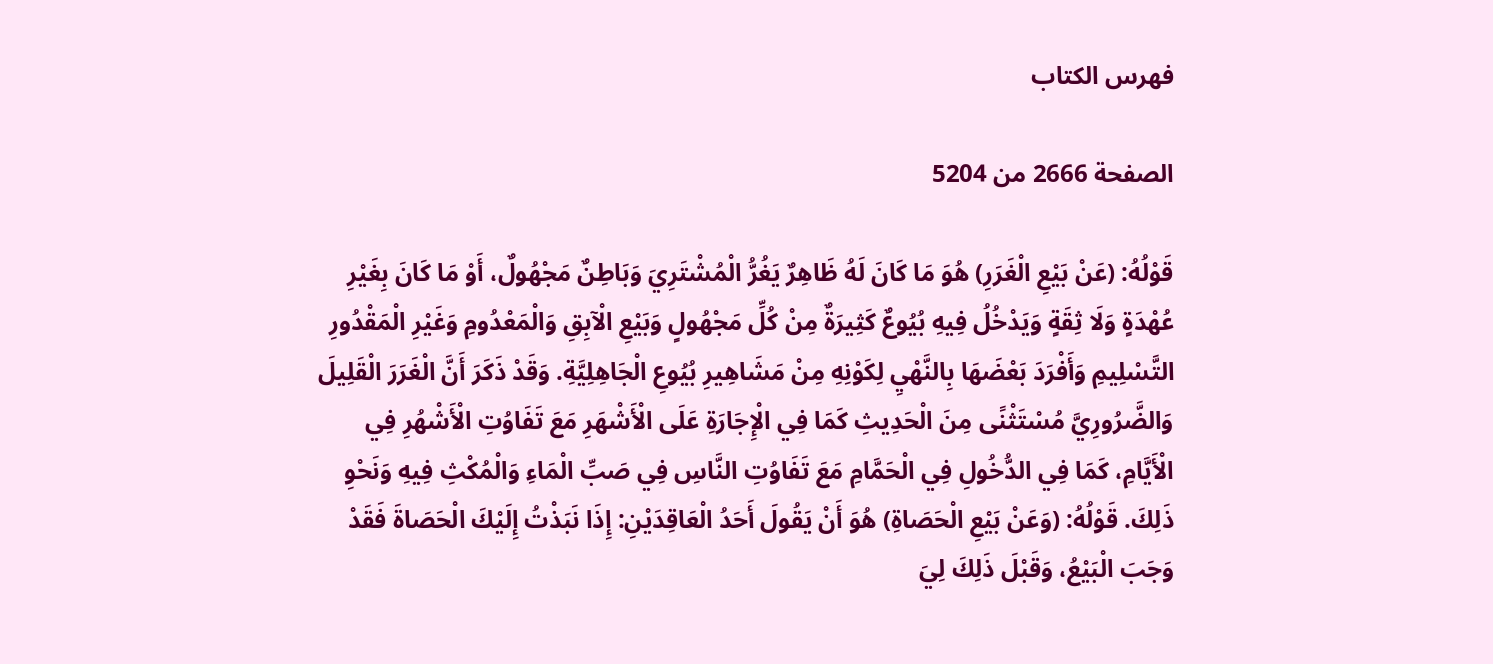فهرس الكتاب

الصفحة 2666 من 5204

قَوْلُهُ: (عَنْ بَيْعِ الْغَرَرِ) هُوَ مَا كَانَ لَهُ ظَاهِرٌ يَغُرُّ الْمُشْتَرِيَ وَبَاطِنٌ مَجْهُولٌ، أَوْ مَا كَانَ بِغَيْرِ عُهْدَةٍ وَلَا ثِقَةٍ وَيَدْخُلُ فِيهِ بُيُوعٌ كَثِيرَةٌ مِنْ كُلِّ مَجْهُولٍ وَبَيْعِ الْآبِقِ وَالْمَعْدُومِ وَغَيْرِ الْمَقْدُورِ التَّسْلِيمِ وَأَفْرَدَ بَعْضَهَا بِالنَّهْيِ لِكَوْنِهِ مِنْ مَشَاهِيرِ بُيُوعِ الْجَاهِلِيَّةِ. وَقَدْ ذَكَرَ أَنَّ الْغَرَرَ الْقَلِيلَ وَالضَّرُورِيَّ مُسْتَثْنًى مِنَ الْحَدِيثِ كَمَا فِي الْإِجَارَةِ عَلَى الْأَشْهَرِ مَعَ تَفَاوُتِ الْأَشْهُرِ فِي الْأَيَّامِ، كَمَا فِي الدُّخُولِ فِي الْحَمَّامِ مَعَ تَفَاوُتِ النَّاسِ فِي صَبِّ الْمَاءِ وَالْمُكْثِ فِيهِ وَنَحْوِ ذَلِكَ. قَوْلُهُ: (وَعَنْ بَيْعِ الْحَصَاةِ) هُوَ أَنْ يَقُولَ أَحَدُ الْعَاقِدَيْنِ: إِذَا نَبَذْتُ إِلَيْكَ الْحَصَاةَ فَقَدْ وَجَبَ الْبَيْعُ، وَقَبْلَ ذَلِكَ لِيَ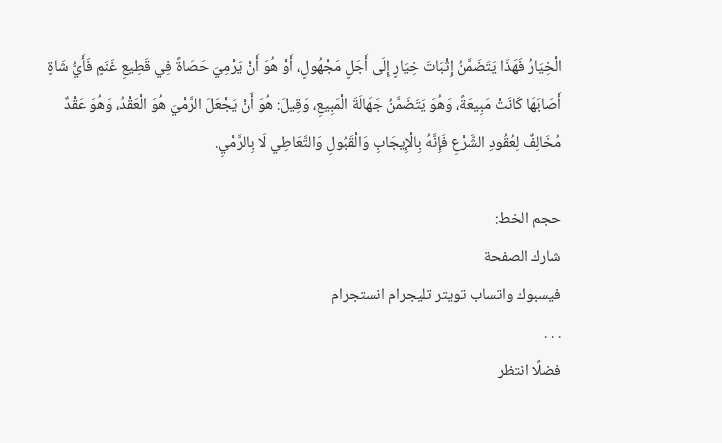الْخِيَارُ فَهَذَا يَتَضَمَّنُ إِثْبَاتَ خِيَارٍ إِلَى أَجَلٍ مَجْهُولٍ، أَوْ هُوَ أَنْ يَرْمِيَ حَصَاةً فِي قَطِيعِ غَنَمٍ فَأَيُّ شَاةٍ أَصَابَهَا كَانَتْ مَبِيعَةً، وَهُوَ يَتَضَمَّنُ جَهَالَةَ الْمَبِيعِ، وَقِيلَ: هُوَ أَنْ يَجْعَلَ الرَّمْيَ هُوَ الْعَقْدُ، وَهُوَ عَقْدٌ مُخَالِفٌ لِعُقُودِ الشَّرْعِ فَإِنَّهُ بِالْإِيجَابِ وَالْقَبُولِ وَالتَّعَاطِي لَا بِالرَّمْيِ.

حجم الخط:
شارك الصفحة
فيسبوك واتساب تويتر تليجرام انستجرام
. . .
فضلًا انتظر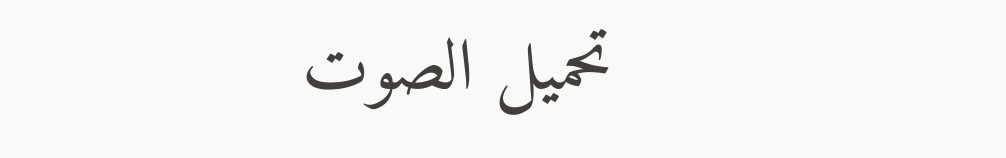تحميل الصوت